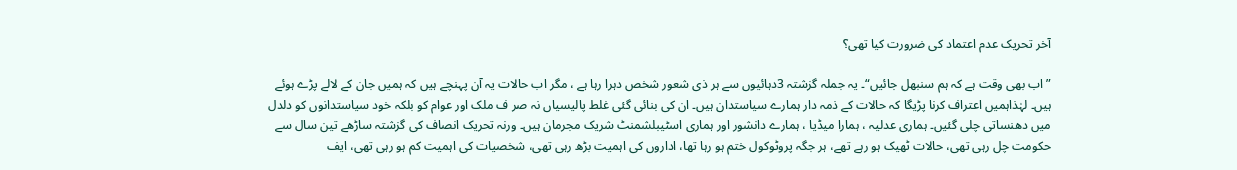آخر تحریک عدم اعتماد کی ضرورت کیا تھی؟

” اب بھی وقت ہے کہ ہم سنبھل جائیں“۔ یہ جملہ گزشتہ 3دہائیوں سے ہر ذی شعور شخص دہرا رہا ہے ، مگر اب حالات یہ آن پہنچے ہیں کہ ہمیں جان کے لالے پڑے ہوئے ہیں۔ لہٰذاہمیں اعتراف کرنا پڑیگا کہ حالات کے ذمہ دار ہمارے سیاستدان ہیں۔ ان کی بنائی گئی غلط پالیسیاں نہ صر ف ملک اور عوام کو بلکہ خود سیاستدانوں کو دلدل میں دھنساتی چلی گئیں۔ ہماری عدلیہ ، ہمارا میڈیا ، ہمارے دانشور اور ہماری اسٹیبلشمنٹ شریک مجرمان ہیں۔ ورنہ تحریک انصاف کی گزشتہ ساڑھے تین سال سے حکومت چل رہی تھی، حالات ٹھیک ہو رہے تھے، ہر جگہ پروٹوکول ختم ہو رہا تھا، اداروں کی اہمیت بڑھ رہی تھی، شخصیات کی اہمیت کم ہو رہی تھی، ایف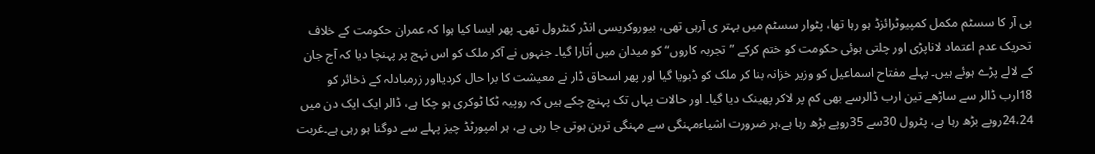بی آر کا سسٹم مکمل کمپیوٹرائزڈ ہو رہا تھا، پٹوار سسٹم میں بہتر ی آرہی تھی، بیوروکریسی انڈر کنٹرول تھی۔ پھر ایسا کیا ہوا کہ عمران حکومت کے خلاف تحریک عدم اعتماد لاناپڑی اور چلتی ہوئی حکومت کو ختم کرکے ”تجربہ کاروں“ کو میدان میں اُتارا گیا۔ جنہوں نے آکر ملک کو اس نہج پر پہنچا دیا کہ آج جان کے لالے پڑے ہوئے ہیں۔ پہلے مفتاح اسماعیل کو وزیر خزانہ بنا کر ملک کو ڈبویا گیا اور پھر اسحاق ڈار نے معیشت کا برا حال کردیااور زرمبادلہ کے ذخائر کو 18ارب ڈالر سے ساڑھے تین ارب ڈالرسے بھی کم پر لاکر پھینک دیا گیا۔ اور حالات یہاں تک پہنچ چکے ہیں کہ روپیہ ٹکا ٹوکری ہو چکا ہے، ڈالر ایک ایک دن میں 24،24روپے بڑھ رہا ہے، پٹرول 30سے 35روپے بڑھ رہا ہے،ہر ضرورت اشیاءمہنگی سے مہنگی ترین ہوتی جا رہی ہے، ہر امپورٹڈ چیز پہلے سے دوگنا ہو رہی ہے۔غربت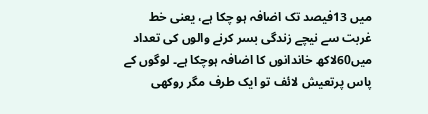میں 13فیصد تک اضافہ ہو چکا ہے، یعنی خط غربت سے نیچے زندگی بسر کرنے والوں کی تعداد میں60لاکھ خاندانوں کا اضافہ ہوچکا ہے۔ لوگوں کے پاس پرتعیش لائف تو ایک طرف مگر روکھی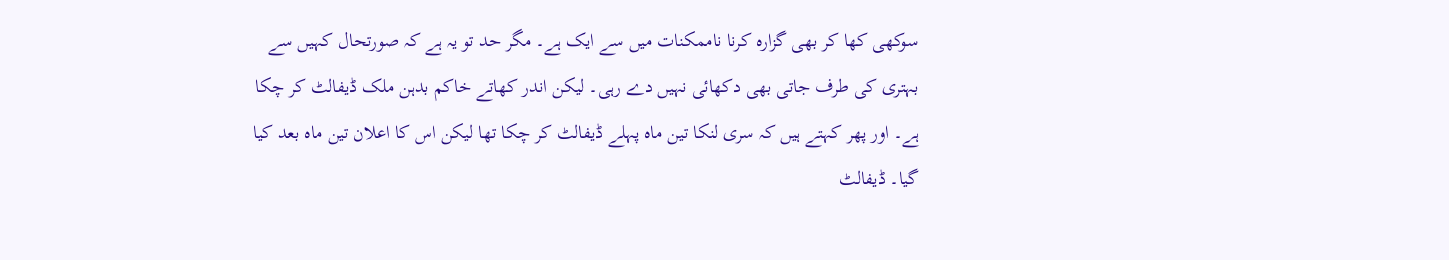سوکھی کھا کر بھی گزارہ کرنا ناممکنات میں سے ایک ہے۔ مگر حد تو یہ ہے کہ صورتحال کہیں سے بہتری کی طرف جاتی بھی دکھائی نہیں دے رہی۔ لیکن اندر کھاتے خاکم بدہن ملک ڈیفالٹ کر چکا ہے۔ اور پھر کہتے ہیں کہ سری لنکا تین ماہ پہلے ڈیفالٹ کر چکا تھا لیکن اس کا اعلان تین ماہ بعد کیا گیا۔ ڈیفالٹ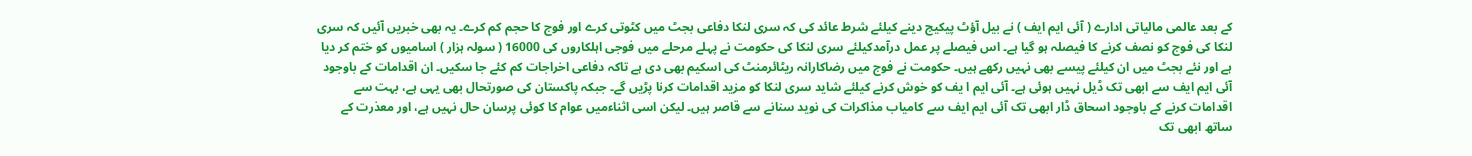کے بعد عالمی مالیاتی ادارے ( آئی ایم ایف ) نے بیل آؤٹ پیکیج دینے کیلئے شرط عائد کی کہ سری لنکا دفاعی بجٹ میں کٹوتی کرے اور فوج کا حجم کم کرے۔ یہ بھی خبریں آئیں کہ سری لنکا کی فوج کو نصف کرنے کا فیصلہ ہو گیا ہے۔ اس فیصلے پر عمل درآمدکیلئے سری لنکا کی حکومت نے پہلے مرحلے میں فوجی اہلکاروں کی 16000 ( سولہ ہزار ) اسامیوں کو ختم کر دیا ہے اور نئے بجٹ میں ان کیلئے پیسے بھی نہیں رکھے ہیں۔ حکومت نے فوج میں رضاکارانہ ریٹائرمنٹ کی اسکیم بھی دی ہے تاکہ دفاعی اخراجات کم کئے جا سکیں۔ ان اقدامات کے باوجود آئی ایم ایف سے ابھی تک ڈیل نہیں ہوئی ہے۔ آئی ایم ا یف کو خوش کرنے کیلئے شاید سری لنکا کو مزید اقدامات کرنا پڑیں گے۔ جبکہ پاکستان کی صورتحال بھی یہی ہے، بہت سے اقدامات کرنے کے باوجود اسحاق ڈار ابھی تک آئی ایم ایف سے کامیاب مذاکرات کی نوید سنانے سے قاصر ہیں۔ لیکن اسی اثناءمیں عوام کا کوئی پرسان حال نہیں ہے، اور معذرت کے ساتھ ابھی تک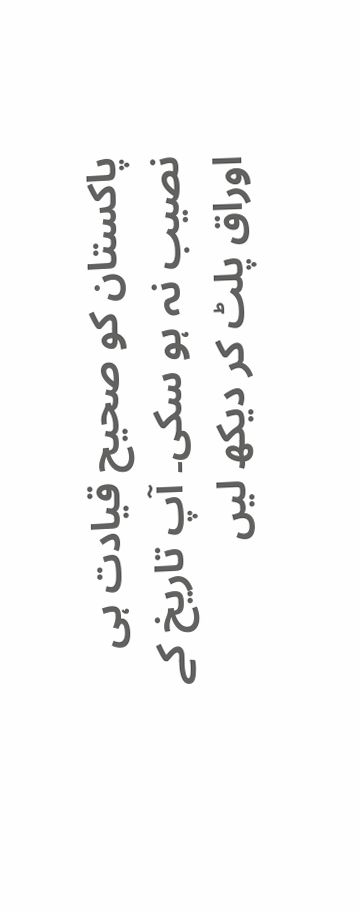پاکستان کو صحیح قیادت ہی نصیب نہ ہو سکی۔ آپ تاریخ کے اوراق پلٹ کر دیکھ لیں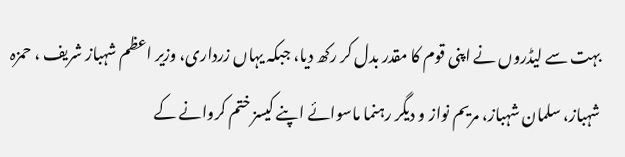بہت سے لیڈروں نے اپنی قوم کا مقدر بدل کر رکھ دیا، جبکہ یہاں زرداری، وزیر اعظم شہباز شریف ، حمزہ شہباز، سلمان شہباز، مریم نواز و دیگر رہنما ماسوائے اپنے کیسز ختم کروانے کے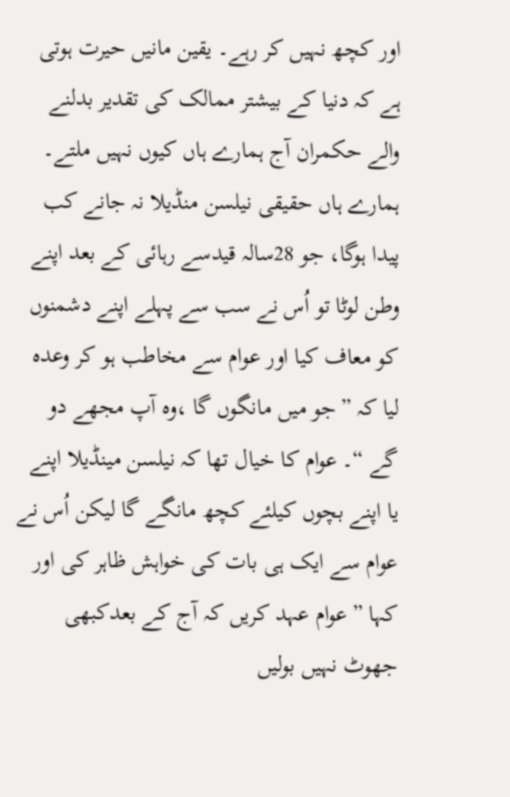اور کچھ نہیں کر رہے۔ یقین مانیں حیرت ہوتی ہے کہ دنیا کے بیشتر ممالک کی تقدیر بدلنے والے حکمران آج ہمارے ہاں کیوں نہیں ملتے۔ ہمارے ہاں حقیقی نیلسن منڈیلا نہ جانے کب پیدا ہوگا، جو 28سالہ قیدسے رہائی کے بعد اپنے وطن لوٹا تو اُس نے سب سے پہلے اپنے دشمنوں کو معاف کیا اور عوام سے مخاطب ہو کر وعدہ لیا کہ ”جو میں مانگوں گا ،وہ آپ مجھے دو گے “۔ عوام کا خیال تھا کہ نیلسن مینڈیلا اپنے یا اپنے بچوں کیلئے کچھ مانگے گا لیکن اُس نے عوام سے ایک ہی بات کی خواہش ظاہر کی اور کہا ”عوام عہد کریں کہ آج کے بعدکبھی جھوٹ نہیں بولیں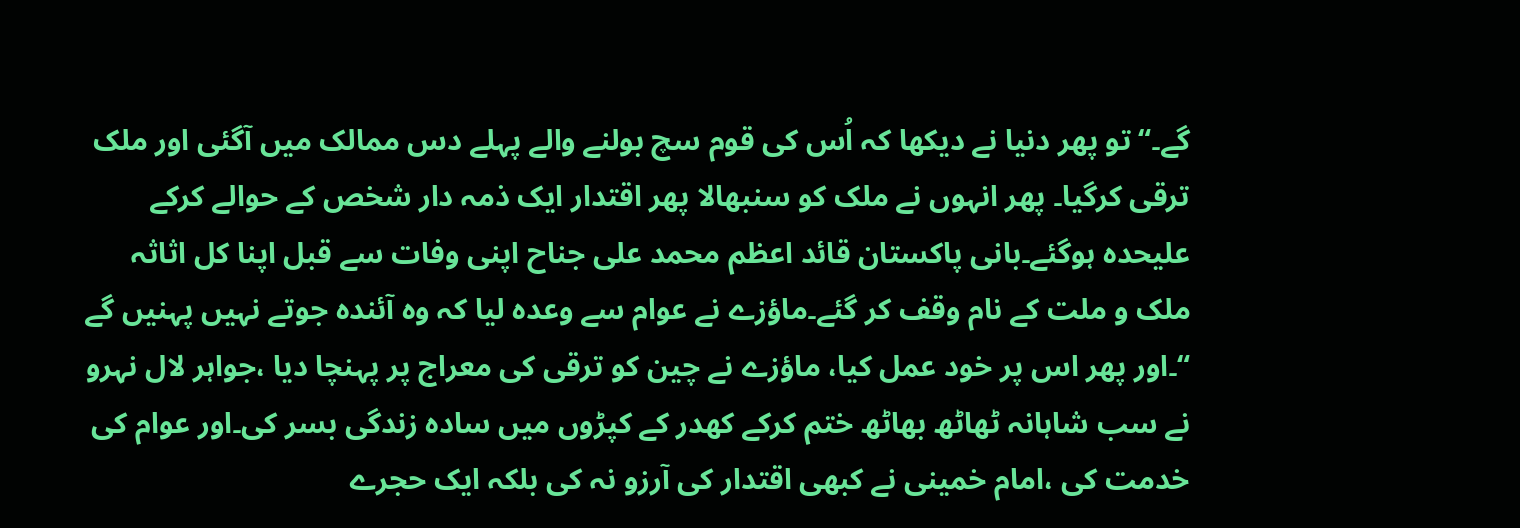گے۔“تو پھر دنیا نے دیکھا کہ اُس کی قوم سچ بولنے والے پہلے دس ممالک میں آگئی اور ملک ترقی کرگیا۔ پھر انہوں نے ملک کو سنبھالا پھر اقتدار ایک ذمہ دار شخص کے حوالے کرکے علیحدہ ہوگئے۔بانی پاکستان قائد اعظم محمد علی جناح اپنی وفات سے قبل اپنا کل اثاثہ ملک و ملت کے نام وقف کر گئے۔ماؤزے نے عوام سے وعدہ لیا کہ وہ آئندہ جوتے نہیں پہنیں گے “۔اور پھر اس پر خود عمل کیا، ماؤزے نے چین کو ترقی کی معراج پر پہنچا دیا ،جواہر لال نہرو نے سب شاہانہ ٹھاٹھ بھاٹھ ختم کرکے کھدر کے کپڑوں میں سادہ زندگی بسر کی۔اور عوام کی خدمت کی ،امام خمینی نے کبھی اقتدار کی آرزو نہ کی بلکہ ایک حجرے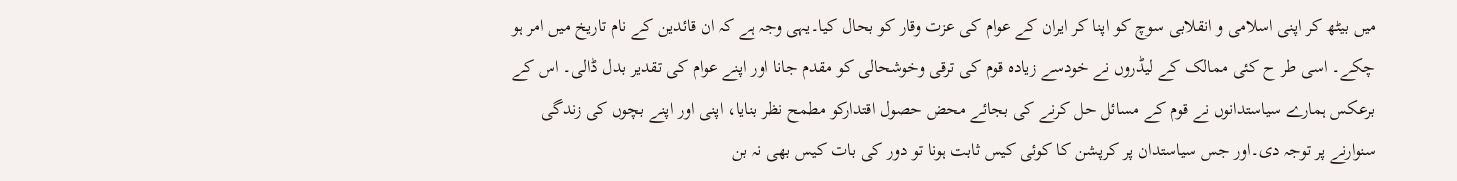میں بیٹھ کر اپنی اسلامی و انقلابی سوچ کو اپنا کر ایران کے عوام کی عزت وقار کو بحال کیا۔یہی وجہ ہے کہ ان قائدین کے نام تاریخ میں امر ہو چکے۔ اسی طر ح کئی ممالک کے لیڈروں نے خودسے زیادہ قوم کی ترقی وخوشحالی کو مقدم جانا اور اپنے عوام کی تقدیر بدل ڈالی۔ اس کے برعکس ہمارے سیاستدانوں نے قوم کے مسائل حل کرنے کی بجائے محض حصول اقتدارکو مطمح نظر بنایا، اپنی اور اپنے بچوں کی زندگی سنوارنے پر توجہ دی۔اور جس سیاستدان پر کرپشن کا کوئی کیس ثابت ہونا تو دور کی بات کیس بھی نہ بن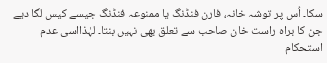سکا۔ اُس پر توشہ خانہ، فارن فنڈنگ یا ممنوعہ فنڈنگ جیسے کیس لگا دیے جن کا براہ راست خان صاحب سے تعلق بھی نہیں بنتا۔ لہٰذااسی عدم استحکام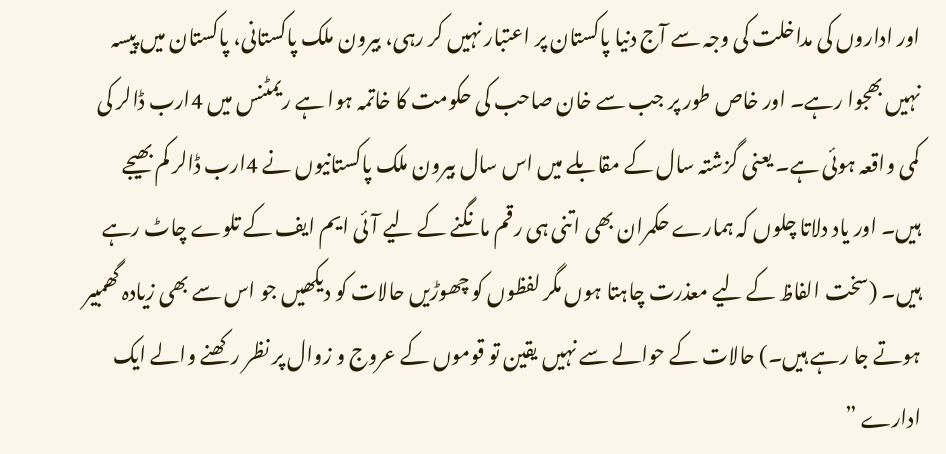اور اداروں کی مداخلت کی وجہ سے آج دنیا پاکستان پر اعتبار نہیں کر رہی، بیرون ملک پاکستانی، پاکستان میں پیسہ نہیں بھجوا رہے۔ اور خاص طور پر جب سے خان صاحب کی حکومت کا خاتمہ ہوا ہے ریمٹنس میں 4ارب ڈالر کی کمی واقعہ ہوئی ہے۔ یعنی گزشتہ سال کے مقابلے میں اس سال بیرون ملک پاکستانیوں نے 4ارب ڈالر کم بھیجے ہیں۔ اور یاد دلاتا چلوں کہ ہمارے حکمران بھی اتنی ہی رقم مانگنے کے لیے آئی ایم ایف کے تلوے چاٹ رہے ہیں۔ (سخت الفاظ کے لیے معذرت چاہتا ہوں مگر لفظوں کو چھوڑیں حالات کو دیکھیں جو اس سے بھی زیادہ گھمبیر ہوتے جا رہے ہیں۔) حالات کے حوالے سے نہیں یقین تو قوموں کے عروج و زوال پر نظر رکھنے والے ایک ادارے ”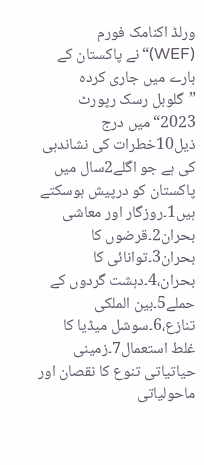ورلڈ اکنامک فورم (WEF)“نے پاکستان کے بارے میں جاری کردہ ”گلوبل رسک رپورٹ 2023“میں درج ذیل10خطرات کی نشاندہی کی ہے جو اگلے2سال میں پاکستان کو درپیش ہوسکتے ہیں1۔روزگار اور معاشی بحران2۔قرضوں کا بحران3۔توانائی کا بحران،4۔دہشت گردوں کے حملے5۔بین الملکی تنازع،6۔سوشل میڈیا کا غلط استعمال7۔زمینی حیاتیاتی تنوع کا نقصان اور ماحولیاتی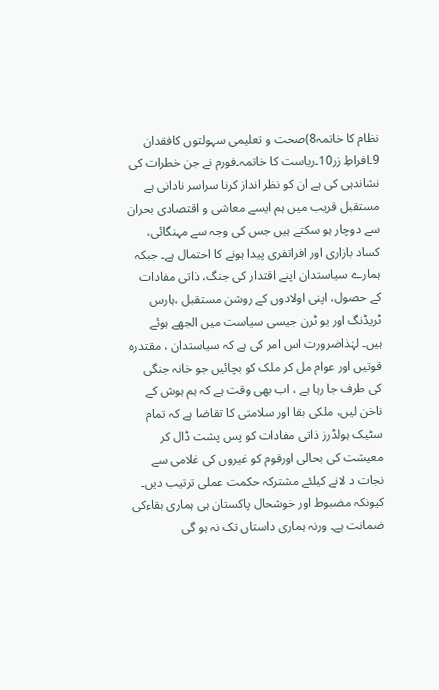نظام کا خاتمہ8)صحت و تعلیمی سہولتوں کافقدان 9۔افراطِ زر10۔ریاست کا خاتمہ۔فورم نے جن خطرات کی نشاندہی کی ہے ان کو نظر انداز کرنا سراسر نادانی ہے مستقبل قریب میں ہم ایسے معاشی و اقتصادی بحران سے دوچار ہو سکتے ہیں جس کی وجہ سے مہنگائی، کساد بازاری اور افراتفری پیدا ہونے کا احتمال ہے۔ جبکہ ہمارے سیاستدان اپنے اقتدار کی جنگ، ذاتی مفادات کے حصول، اپنی اولادوں کے روشن مستقبل ،ہارس ٹریڈنگ اور یو ٹرن جیسی سیاست میں الجھے ہوئے ہیں۔ لہٰذاضرورت اس امر کی ہے کہ سیاستدان ، مقتدرہ قوتیں اور عوام مل کر ملک کو بچائیں جو خانہ جنگی کی طرف جا رہا ہے ، اب بھی وقت ہے کہ ہم ہوش کے ناخن لیں، ملکی بقا اور سلامتی کا تقاضا ہے کہ تمام سٹیک ہولڈرز ذاتی مفادات کو پس پشت ڈال کر معیشت کی بحالی اورقوم کو غیروں کی غلامی سے نجات د لانے کیلئے مشترکہ حکمت عملی ترتیب دیں۔ کیونکہ مضبوط اور خوشحال پاکستان ہی ہماری بقاءکی ضمانت ہے۔ ورنہ ہماری داستاں تک نہ ہو گی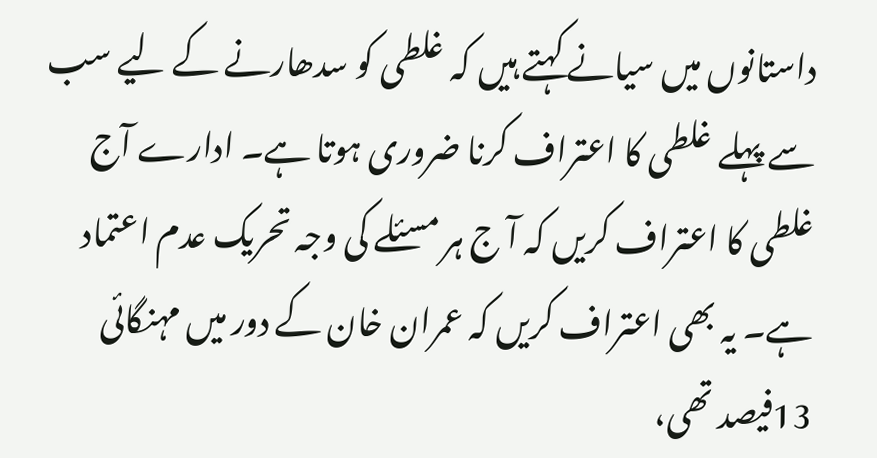داستانوں میں سیانے کہتے ہیں کہ غلطی کو سدھارنے کے لیے سب سے پہلے غلطی کا اعتراف کرنا ضروری ہوتا ہے۔ ادارے آج غلطی کا اعتراف کریں کہ آ ج ہر مسئلے کی وجہ تحریک عدم اعتماد ہے۔ یہ بھی اعتراف کریں کہ عمران خان کے دور میں مہنگائی 13فیصد تھی،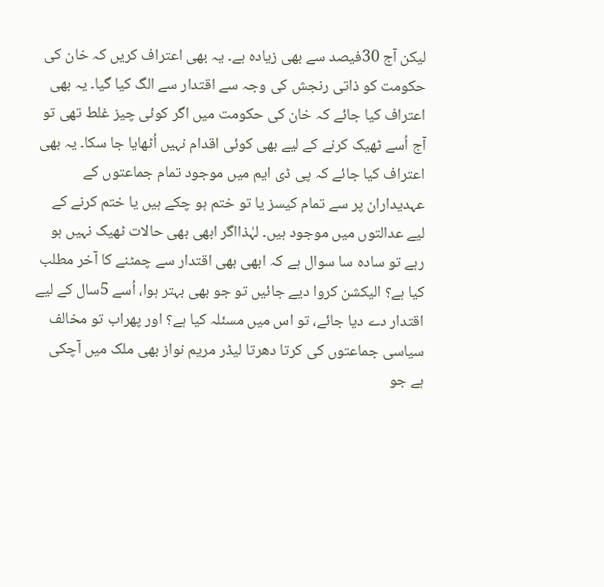لیکن آج 30فیصد سے بھی زیادہ ہے۔ یہ بھی اعتراف کریں کہ خان کی حکومت کو ذاتی رنجش کی وجہ سے اقتدار سے الگ کیا گیا۔ یہ بھی اعتراف کیا جائے کہ خان کی حکومت میں اگر کوئی چیز غلط تھی تو آج اُسے ٹھیک کرنے کے لیے بھی کوئی اقدام نہیں اُٹھایا جا سکا۔ یہ بھی اعتراف کیا جائے کہ پی ڈی ایم میں موجود تمام جماعتوں کے عہدیداران پر سے تمام کیسز یا تو ختم ہو چکے ہیں یا ختم کرنے کے لیے عدالتوں میں موجود ہیں۔ لہٰذااگر ابھی بھی حالات ٹھیک نہیں ہو رہے تو سادہ سا سوال ہے کہ ابھی بھی اقتدار سے چمٹنے کا آخر مطلب کیا ہے؟ الیکشن کروا دیے جائیں تو جو بھی بہتر ہوا، اُسے 5سال کے لیے اقتدار دے دیا جائے، تو اس میں مسئلہ کیا ہے؟ اور پھراب تو مخالف سیاسی جماعتوں کی کرتا دھرتا لیڈر مریم نواز بھی ملک میں آچکی ہے جو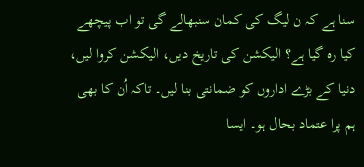سنا ہے کہ ن لیگ کی کمان سنبھالے گی تو اب پیچھے کیا رہ گیا ہے؟ الیکشن کی تاریخ دیں، الیکشن کروا لیں، دنیا کے بڑے اداروں کو ضمانتی بنا لیں۔ تاکہ اُن کا بھی ہم پرا عتماد بحال ہو۔ ایسا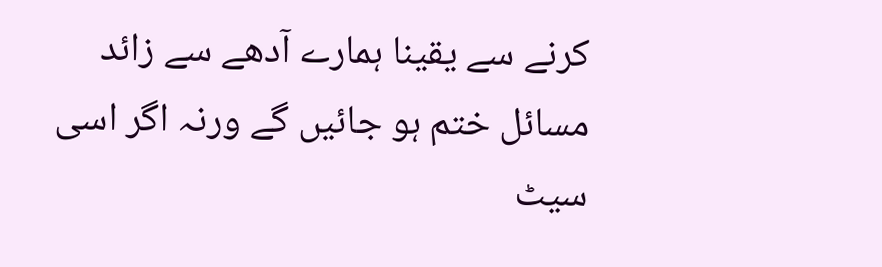کرنے سے یقینا ہمارے آدھے سے زائد مسائل ختم ہو جائیں گے ورنہ اگر اسی سیٹ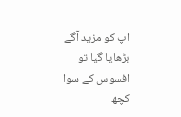اپ کو مزید آگے بڑھایا گیا تو افسوس کے سوا کچھ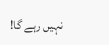نہیں رہے گا!